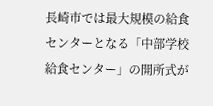長崎市では最大規模の給食センターとなる「中部学校給食センター」の開所式が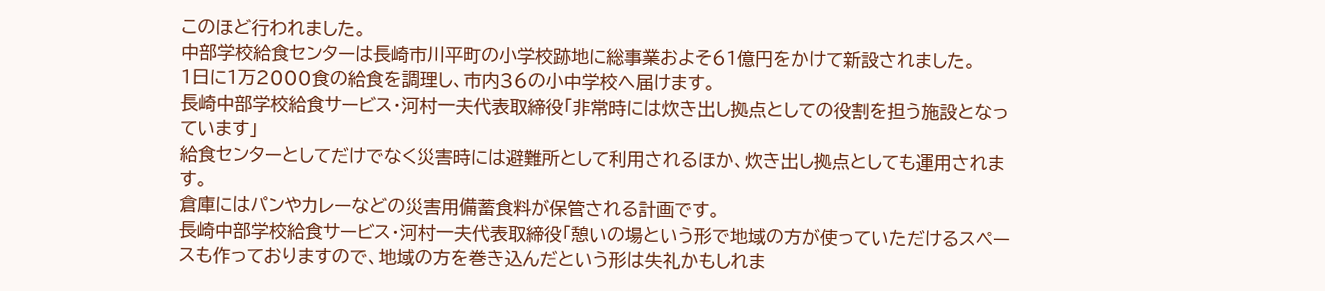このほど行われました。
中部学校給食センターは長崎市川平町の小学校跡地に総事業およそ61億円をかけて新設されました。
1日に1万2000食の給食を調理し、市内36の小中学校へ届けます。
長崎中部学校給食サービス・河村一夫代表取締役「非常時には炊き出し拠点としての役割を担う施設となっています」
給食センターとしてだけでなく災害時には避難所として利用されるほか、炊き出し拠点としても運用されます。
倉庫にはパンやカレーなどの災害用備蓄食料が保管される計画です。
長崎中部学校給食サービス・河村一夫代表取締役「憩いの場という形で地域の方が使っていただけるスペースも作っておりますので、地域の方を巻き込んだという形は失礼かもしれま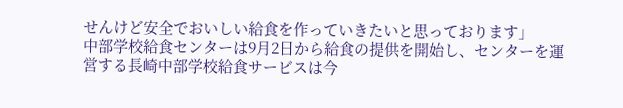せんけど安全でおいしい給食を作っていきたいと思っております」
中部学校給食センターは9月2日から給食の提供を開始し、センターを運営する長崎中部学校給食サービスは今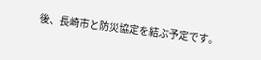後、長崎市と防災協定を結ぶ予定です。